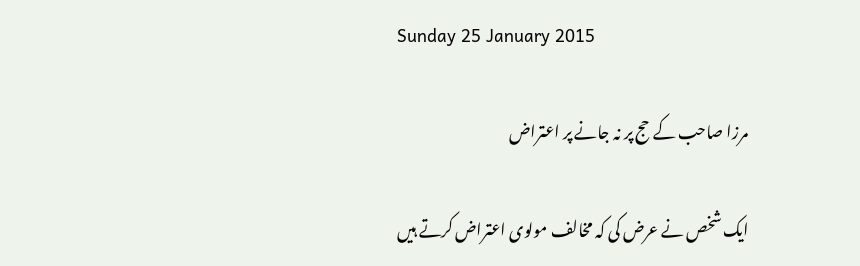Sunday 25 January 2015

مرزا صاحب کے حج پر نہ جانے پر اعتراض

ایک شخص نے عرض کی کہ مخالف مولوی اعتراض کرتے ہیں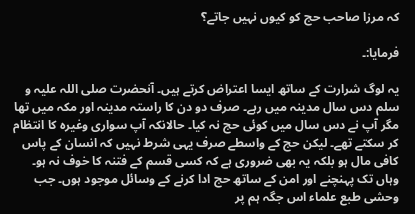کہ مرزا صاحب حج کو کیوں نہیں جاتے؟

فرمایا:۔

یہ لوگ شرارت کے ساتھ ایسا اعتراض کرتے ہیں۔ آنحضرت صلی اللہ علیہ و سلم دس سال مدینہ میں رہے۔ صرف دو دن کا راستہ مدینہ اور مکہ میں تھا مگر آپ نے دس سال میں کوئی حج نہ کیا۔ حالانکہ آپ سواری وغیرہ کا انتظام کر سکتے تھے۔ لیکن حج کے واسطے صرف یہی شرط نہیں کہ انسان کے پاس کافی مال ہو بلکہ یہ بھی ضروری ہے کہ کسی قسم کے فتنہ کا خوف نہ ہو۔ وہاں تک پہنچنے اور امن کے ساتھ حج ادا کرنے کے وسائل موجود ہوں۔ جب وحشی طبع علماء اس جگہ ہم پر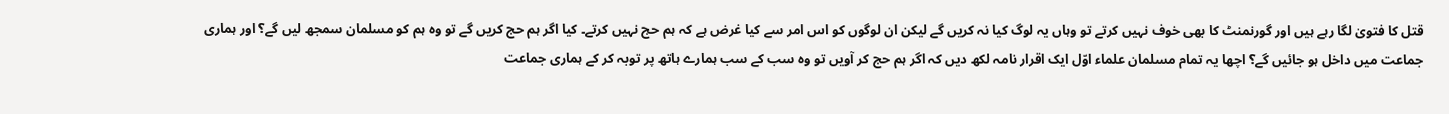قتل کا فتویٰ لگا رہے ہیں اور گورنمنٹ کا بھی خوف نہیں کرتے تو وہاں یہ لوگ کیا نہ کریں گے لیکن ان لوگوں کو اس امر سے کیا غرض ہے کہ ہم حج نہیں کرتے۔ کیا اگر ہم حج کریں گے تو وہ ہم کو مسلمان سمجھ لیں گے؟ اور ہماری جماعت میں داخل ہو جائیں گے؟ اچھا یہ تمام مسلمان علماء اوّل ایک اقرار نامہ لکھ دیں کہ اگر ہم حج کر آویں تو وہ سب کے سب ہمارے ہاتھ پر توبہ کر کے ہماری جماعت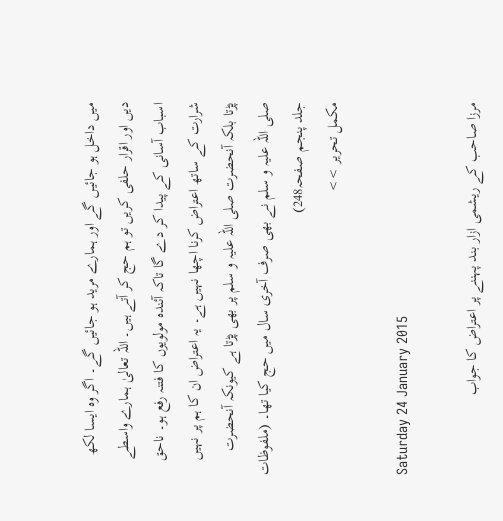میں داخل ہو جائیں گے اور ہمارے مرید ہو جائیں گے۔ اگر وہ ایسا لکھ دیں اور اقرار حلفی کریں تو ہم حج کر آتے ہیں۔ اللہ تعالیٰ ہمارے واسطے اسباب آسانی کے پیدا کر دے گا تاکہ آئندہ مولویوں کا فتنہ رفع ہو۔ ناحق شرارت کے ساتھ اعتراض کرنا اچھا نہیں ہے۔ یہ اعتراض ان کا ہم پر نہیں پڑتا بلکہ آنحضرت صلی اللہ علیہ و سلم پر بھی پڑتا ہے کیونکہ آنحضرت صلی اللہ علیہ و سلم نے بھی صرف آخری سال میں حج کیا تھا۔ (ملفوظات جلد پنجم صفحہ248)
مکمل تحریر >>

Saturday 24 January 2015

مرزا صاحب کے ریشمی ازار بند پہننے پر اعتراض کا جواب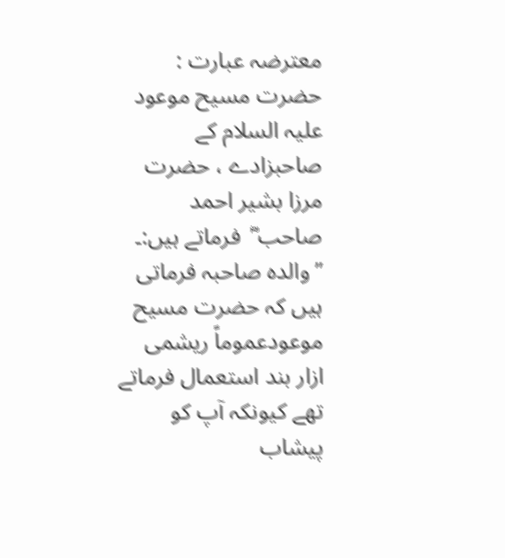معترضہ عبارت :
حضرت مسیح موعود علیہ السلام کے صاحبزادے ، حضرت مرزا بشیر احمد صاحب ؓ  فرماتے ہیں:۔
’’والدہ صاحبہ فرماتی ہیں کہ حضرت مسیح موعودعموماً ریشمی ازار بند استعمال فرماتے تھے کیونکہ آپ کو پیشاب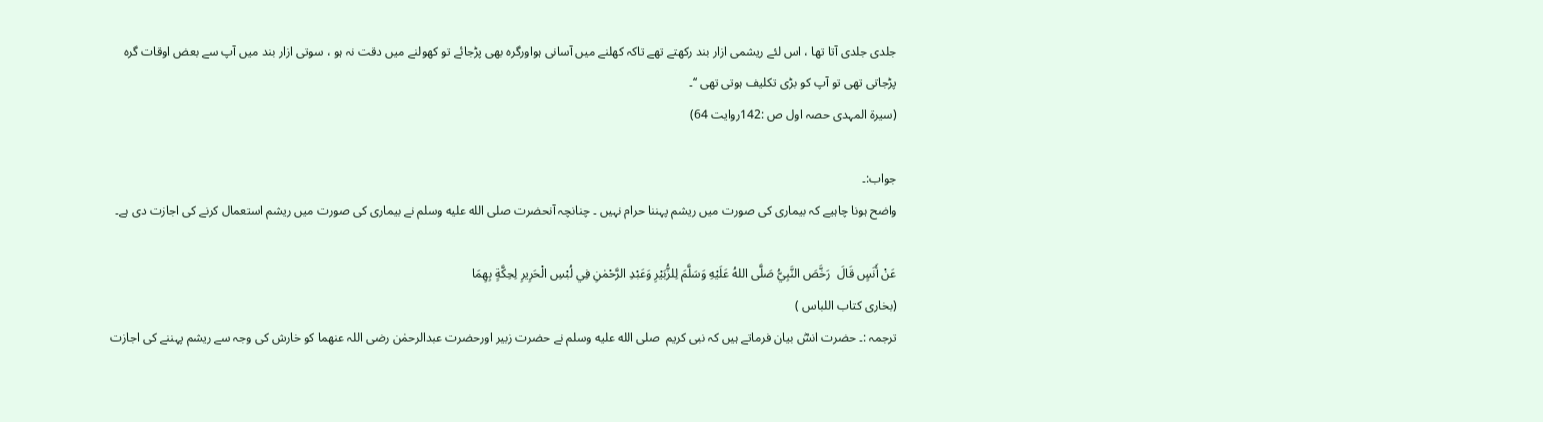جلدی جلدی آتا تھا ، اس لئے ریشمی ازار بند رکھتے تھے تاکہ کھلنے میں آسانی ہواورگرہ بھی پڑجائے تو کھولنے میں دقت نہ ہو ، سوتی ازار بند میں آپ سے بعض اوقات گرہ پڑجاتی تھی تو آپ کو بڑی تکلیف ہوتی تھی ‘‘۔
(سیرۃ المہدی حصہ اول ص :142روایت 64)

جواب:۔
واضح ہونا چاہیے کہ بیماری کی صورت میں ریشم پہننا حرام نہیں ۔ چنانچہ آنحضرت صلى الله عليه وسلم نے بیماری کی صورت میں ریشم استعمال کرنے کی اجازت دی ہے۔

عَنْ أَنَسٍ قَالَ  رَخَّصَ النَّبِيُّ صَلَّى اللهُ عَلَيْهِ وَسَلَّمَ لِلزُّبَيْرِ وَعَبْدِ الرَّحْمٰنِ فِي لُبْسِ الْحَرِيرِ لِحِكَّةٍ بِهِمَا
(بخاری کتاب اللباس )
ترجمہ :۔ حضرت انسؓ بیان فرماتے ہیں کہ نبی کریم  صلى الله عليه وسلم نے حضرت زبیر اورحضرت عبدالرحمٰن رضی اللہ عنھما کو خارش کی وجہ سے ریشم پہننے کی اجازت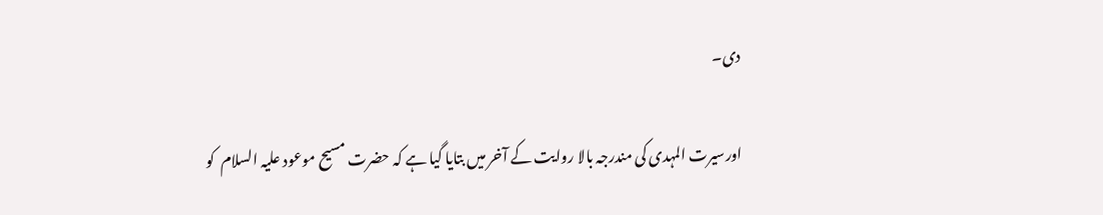دی۔

اورسیرت المہدی کی مندرجہ بالا روایت کے آخر میں بتایا گیا ہے کہ حضرت مسیح موعود علیہ السلام  کو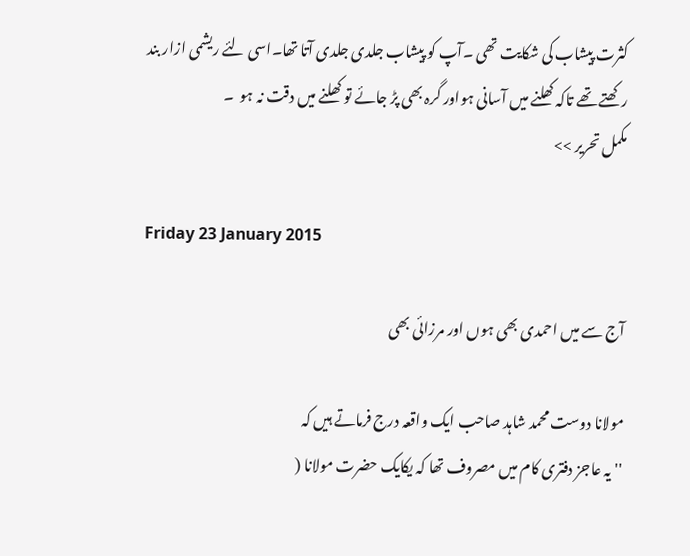کثرت پیشاب کی شکایت تھی ۔آپ کو پیشاب جلدی جلدی آتا تھا۔اسی لئے ریشمی ازار بند رکھتے تھے تاکہ کھلنے میں آسانی ہواور گرہ بھی پڑ جائے تو کھلنے میں دقت نہ ہو  ۔
مکمل تحریر >>

Friday 23 January 2015

آج سے میں احمدی بھی ہوں اور مرزائی بھی

مولانا دوست محمد شاہد صاحب ایک واقعہ درج فرماتے ہیں کہ
'' یہ عاجز دفتری کام میں مصروف تھا کہ یکایک حضرت مولانا (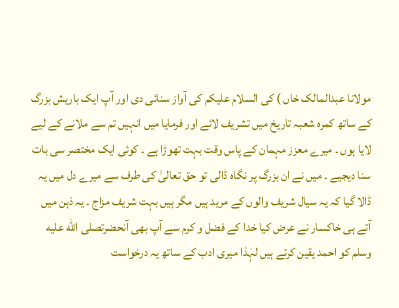مولانا عبدالمالک خاں ) کی السلام علیکم کی آواز سنائی دی اور آپ ایک باریش بزرگ کے ساتھ کمرہ شعبہ تاریخ میں تشریف لائے اور فرمایا میں انہیں تم سے ملانے کے لیے لایا ہوں ۔ میرے معزز مہمان کے پاس وقت بہت تھوڑا ہے ۔ کوئی ایک مختصر سی بات سنا دیجیے ۔ میں نے ان بزرگ پر نگاہ ڈالی تو حق تعالیٰ کی طرف سے میرے دل میں یہ ڈالا گیا کہ یہ سیال شریف والوں کے مرید ہیں مگر ہیں بہت شریف مزاج ۔ یہ ذہن میں آتے ہی خاکسار نے عرض کیا خدا کے فضل و کرم سے آپ بھی آنحضرتصلى الله عليه وسلم کو احمد یقین کرتے ہیں لہٰذا میری ادب کے ساتھ یہ درخواست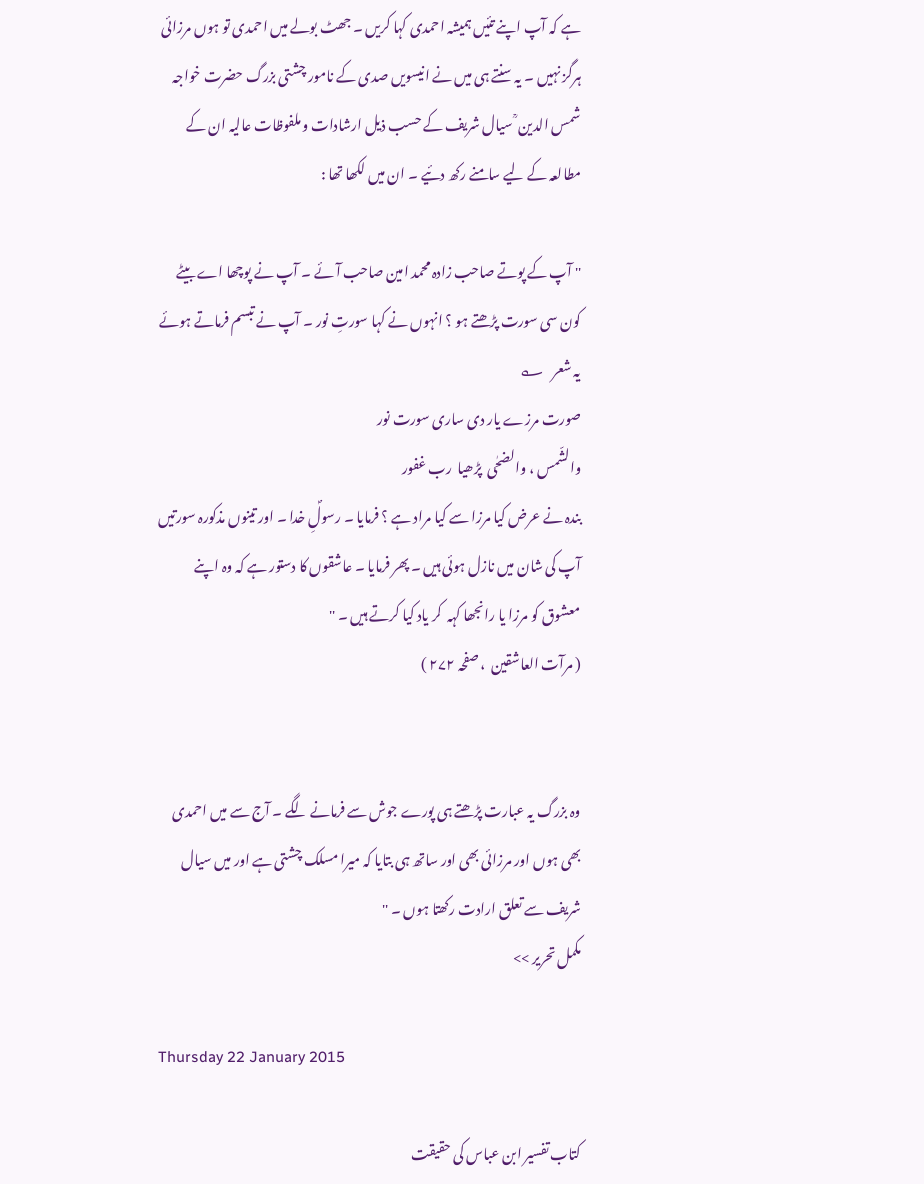ہے کہ آپ اپنے تئیں ہمیشہ احمدی کہا کریں ۔ جھٹ بولے میں احمدی تو ہوں مرزائی ہرگز نہیں ۔ یہ سنتے ہی میں نے انیسویں صدی کے نامور چشتی بزرگ حضرت خواجہ شمس الدین ؒ سیال شریف کے حسب ذیل ارشادات و ملفوظات عالیہ ان کے مطالعہ کے لیے سامنے رکھ دئیے ۔ ان میں لکھا تھا :

'' آپ کے پوتے صاحب زادہ محمد امین صاحب آئے ۔ آپ نے پوچھا اے بیٹے کون سی سورت پڑھتے ہو ؟ انہوں نے کہا سورتِ نور ۔ آپ نے تبسم فرماتے ہوئے یہ شعر   ؎
صورت مرزے یار دی ساری سورت نور
والشّمس ، والضحٰی  پڑھیا  رب غفور
بندہ نے عرض کیا مرزا سے کیا مراد ہے ؟ فرمایا ۔ رسولِؐ خدا ۔ اور تینوں مذکورہ سورتیں آپ کی شان میں نازل ہوئی ہیں ۔ پھر فرمایا ۔ عاشقوں کا دستور ہے کہ وہ اپنے معشوق کو مرزا یا رانجھا کہہ  کر یاد کیا کرتے ہیں ۔ ''
( مرآت العاشقین  ، صفحہ ۲۷۲ )


وہ بزرگ یہ عبارت پڑھتے ہی پورے جوش سے فرمانے لگے ۔ آج سے میں احمدی بھی ہوں اور مرزائی بھی اور ساتھ ہی بتایا کہ میرا مسلک چشتی ہے اور میں سیال شریف سے تعلق ارادت رکھتا ہوں ۔ ''
مکمل تحریر >>

Thursday 22 January 2015

کتاب تفسیر ابن عباس کی حقیقت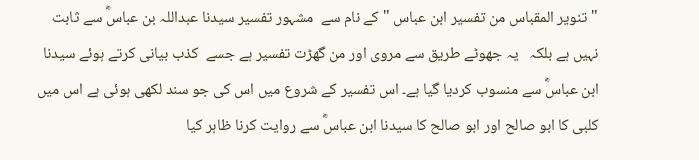"تنوير المقباس من تفسير ابن عباس " کے نام سے  مشہور تفسیر سیدنا عبداللہ بن عباسؓ سے ثابت نہیں ہے بلکہ   یہ جھوٹے طریق سے مروی اور من گھڑت تفسیر ہے جسے  کذب بیانی کرتے ہوئے سیدنا ابن عباسؓ سے منسوب کردیا گیا ہے۔ اس تفسیر کے شروع میں اس کی جو سند لکھی ہوئی ہے اس میں کلبی کا ابو صالح اور ابو صالح کا سیدنا ابن عباسؓ سے روایت کرنا ظاہر کیا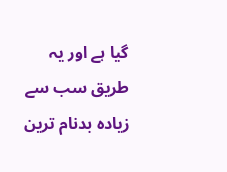گیا ہے اور یہ طریق سب سے زیادہ بدنام ترین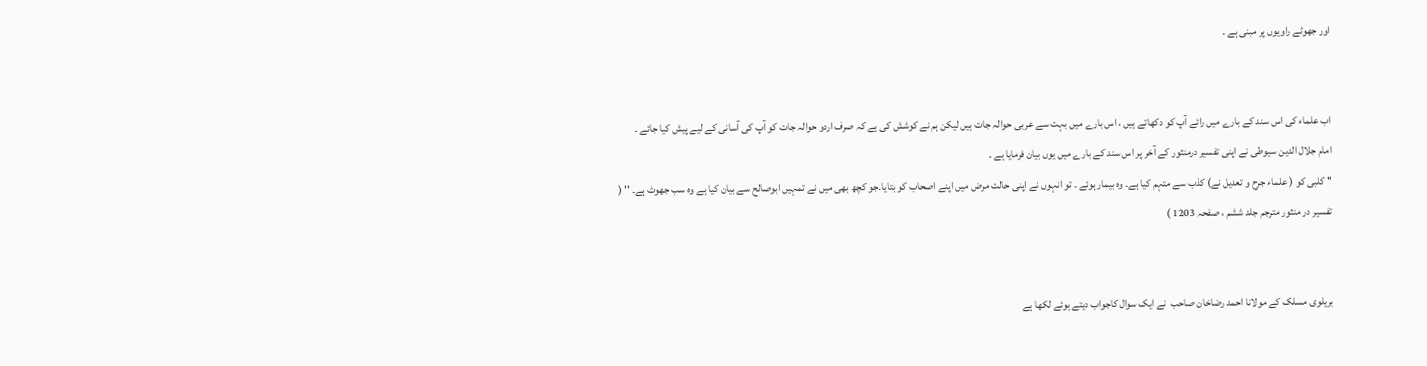اور جھوٹے راویوں پر مبنی ہے ۔


اب علماء کی اس سند کے بارے میں رائے آپ کو دکھاتے ہیں ، اس بارے میں بہت سے عربی حوالہ جات ہیں لیکن ہم نے کوشش کی ہے کہ صرف اردو حوالہ جات کو آپ کی آسانی کے لیے پیش کیا جائے ۔
امام جلال الدین سیوطی نے اپنی تفسیر درمنثور کے آخر پر اس سند کے بارے میں یوں بیان فرمایا ہے ۔
'' کلبی کو ( علماء جرح و تعدیل نے) کذب سے متہم کیا ہے۔ وہ بیمار ہوئے ۔ تو انہوں نے اپنی حالت مرض میں اپنے اصحاب کو بتایا۔جو کچھ بھی میں نے تمہیں ابوصالح سے بیان کیا ہے وہ سب جھوٹ ہے۔ '' ( تفسیر در منثور مترجم جلد ششم ، صفحہ 1203 )


بریلوی مسلک کے مولانا احمد رضاخان صاحب  نے ایک سوال کاجواب دیتے ہوئے لکھا ہے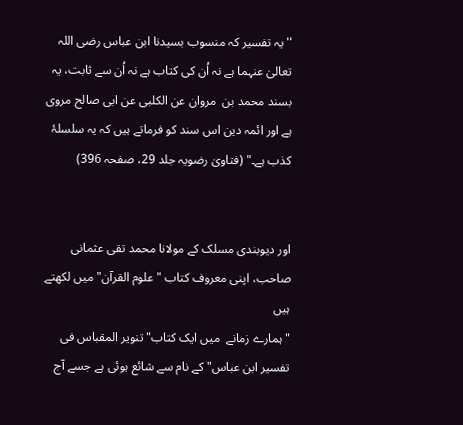'' یہ تفسیر کہ منسوب بسیدنا ابن عباس رضی اللہ تعالیٰ عنہما ہے نہ اُن کی کتاب ہے نہ اُن سے ثابت، یہ بسند محمد بن  مروان عن الکلبی عن ابی صالح مروی ہے اور ائمہ دین اس سند کو فرماتے ہیں کہ یہ سلسلۂ کذب ہے۔" (فتاویٰ رضویہ جلد 29، صفحہ 396)


اور دیوبندی مسلک کے مولانا محمد تقی عثمانی صاحب، اپنی معروف کتاب "علوم القرآن" میں لکھتے ہیں
"ہمارے زمانے  میں ایک کتاب"تنویر المقباس فی تفسیر ابن عباس" کے نام سے شائع ہوئی ہے جسے آج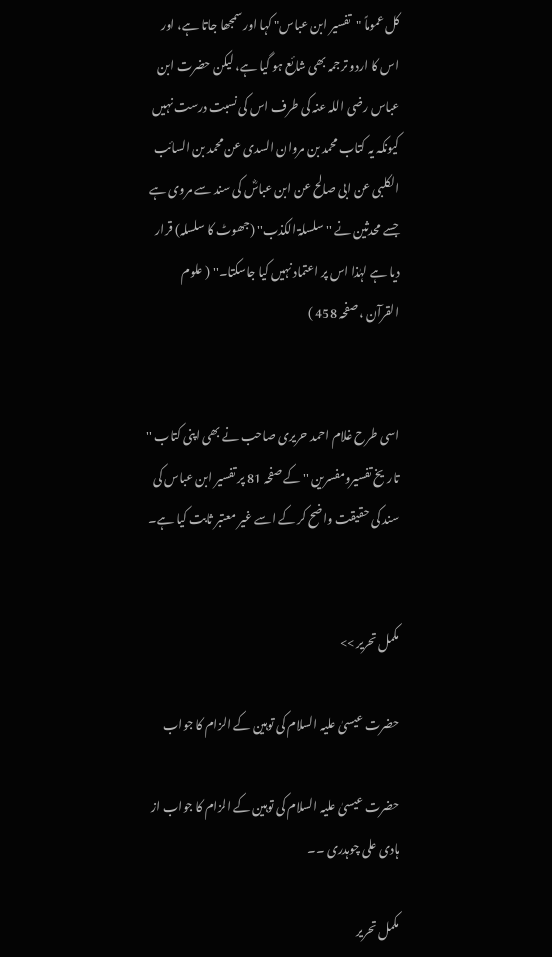کل عموماً "تفسیر ابن عباس" کہا اور سمجھا جاتا ہے، اور اس کا اردو ترجمہ بھی شائع ہو گیا ہے، لیکن حضرت ابن عباس رضی اللہ عنہ کی طرف اس کی نسبت درست نہیں کیونکہ یہ کتاب محمد بن مروان السدی عن محمد بن السائب الکلبی عن ابی صالح عن ابن عباسؓ کی سند سے مروی ہے جسے محدثین نے ''سلسلۃ الکذب'' (جھوٹ کا سلسلہ) قرار دیا ہے لہٰذا اس پر اعتماد نہیں کیا جاسکتا۔'' ( علوم القرآن ، صفحہ 458 )


اسی طرح غلام احمد حریری صاحب نے بھی اپنی کتاب '' تاریخ تفسیرومفسرین '' کے صفحہ 81 پر تفسیر ابن عباس کی سند کی حقیقت واضح کر کے اسے غیر معتبر ثابت کیا ہے۔


مکمل تحریر >>

حضرت عیسیٰ علیہ السلام کی توہین کے الزام کا جواب

حضرت عیسیٰ علیہ السلام کی توہین کے الزام کا جواب از ہادی علی چوہدری ۔۔

مکمل تحریر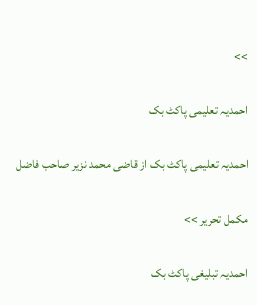>>

احمدیہ تعلیمی پاکٹ بک

احمدیہ تعلیمی پاکٹ بک از قاضی محمد نزیر صاحب فاضل

مکمل تحریر >>

احمدیہ تبلیغی پاکٹ بک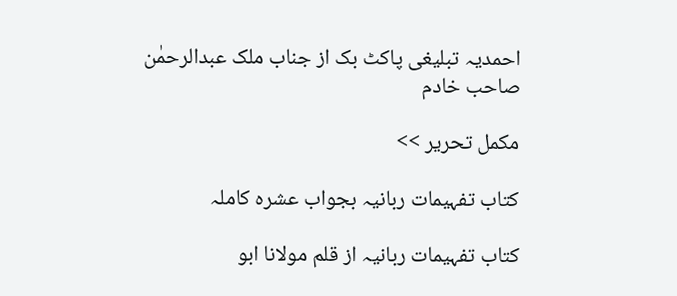احمدیہ تبلیغی پاکٹ بک از جناب ملک عبدالرحمٰن صاحب خادم

مکمل تحریر >>

کتاب تفہیمات ربانیہ بجواب عشرہ کاملہ

کتاب تفہیمات ربانیہ از قلم مولانا ابو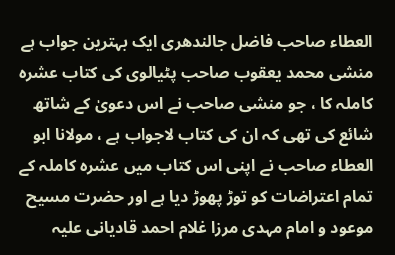العطاء صاحب فاضل جالندھری ایک بہترین جواب ہے منشی محمد یعقوب صاحب پٹیالوی کی کتاب عشرہ کاملہ کا ، جو منشی صاحب نے اس دعویٰ کے شاتھ شائع کی تھی کہ ان کی کتاب لاجواب ہے ، مولانا ابو العطاء صاحب نے اپنی اس کتاب میں عشرہ کاملہ کے تمام اعتراضات کو توڑ پھوڑ دیا ہے اور حضرت مسیح موعود و امام مہدی مرزا غلام احمد قادیانی علیہ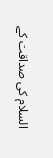السلام کی صداقت کے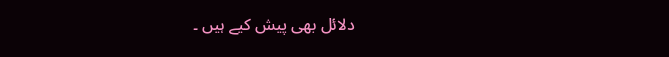دلائل بھی پیش کیے ہیں ۔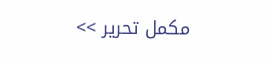مکمل تحریر >>